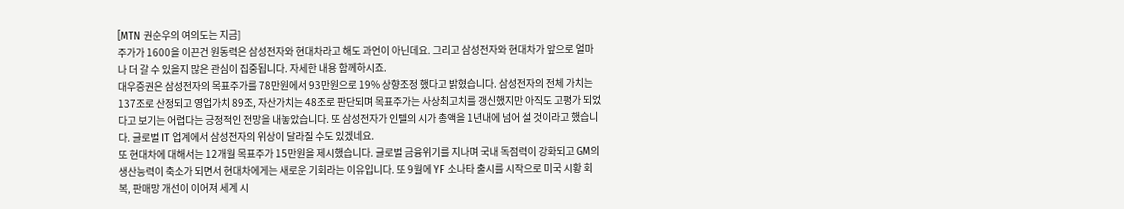[MTN 권순우의 여의도는 지금]
주가가 1600을 이끈건 원동력은 삼성전자와 현대차라고 해도 과언이 아닌데요. 그리고 삼성전자와 현대차가 앞으로 얼마나 더 갈 수 있을지 많은 관심이 집중됩니다. 자세한 내용 함께하시죠.
대우증권은 삼성전자의 목표주가를 78만원에서 93만원으로 19% 상향조정 했다고 밝혔습니다. 삼성전자의 전체 가치는 137조로 산정되고 영업가치 89조, 자산가치는 48조로 판단되며 목표주가는 사상최고치를 갱신했지만 아직도 고평가 되었다고 보기는 어렵다는 긍정적인 전망을 내놓았습니다. 또 삼성전자가 인텔의 시가 총액을 1년내에 넘어 설 것이라고 했습니다. 글로벌 IT 업계에서 삼성전자의 위상이 달라질 수도 있겠네요.
또 현대차에 대해서는 12개월 목표주가 15만원을 제시했습니다. 글로벌 금융위기를 지나며 국내 독점력이 강화되고 GM의 생산능력이 축소가 되면서 현대차에게는 새로운 기회라는 이유입니다. 또 9월에 YF 소나타 출시를 시작으로 미국 시황 회복, 판매망 개선이 이어져 세계 시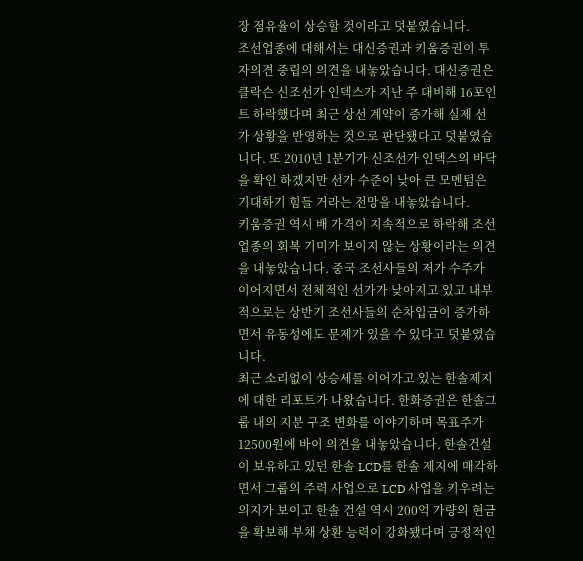장 점유율이 상승할 것이라고 덧붙였습니다.
조선업종에 대해서는 대신증권과 키움증권이 투자의견 중립의 의견을 내놓았습니다. 대신증권은 클락슨 신조선가 인덱스가 지난 주 대비해 16포인트 하락했다며 최근 상선 계약이 증가해 실제 선가 상황을 반영하는 것으로 판단됐다고 덧붙였습니다. 또 2010년 1분기가 신조선가 인덱스의 바닥을 확인 하겠지만 선가 수준이 낮아 큰 모멘텀은 기대하기 힘들 거라는 전망을 내놓았습니다.
키움증권 역시 배 가격이 지속적으로 하락해 조선업종의 회복 기미가 보이지 않는 상황이라는 의견을 내놓았습니다. 중국 조선사들의 저가 수주가 이어지면서 전체적인 선가가 낮아지고 있고 내부적으로는 상반기 조선사들의 순차입금이 증가하면서 유동성에도 문제가 있을 수 있다고 덧붙였습니다.
최근 소리없이 상승세를 이어가고 있는 한솔제지에 대한 리포트가 나왔습니다. 한화증권은 한솔그룹 내의 지분 구조 변화를 이야기하며 목표주가 12500원에 바이 의견을 내놓았습니다. 한솔건설이 보유하고 있던 한솔 LCD를 한솔 제지에 매각하면서 그룹의 주력 사업으로 LCD 사업을 키우려는 의지가 보이고 한솔 건설 역시 200억 가량의 현금을 확보해 부채 상환 능력이 강화됐다며 긍정적인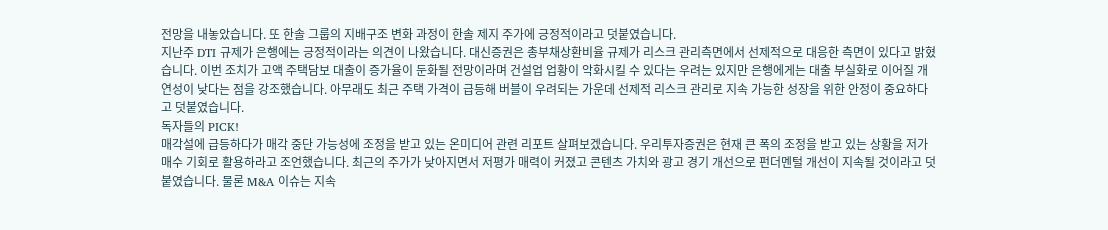전망을 내놓았습니다. 또 한솔 그룹의 지배구조 변화 과정이 한솔 제지 주가에 긍정적이라고 덧붙였습니다.
지난주 DTI 규제가 은행에는 긍정적이라는 의견이 나왔습니다. 대신증권은 총부채상환비율 규제가 리스크 관리측면에서 선제적으로 대응한 측면이 있다고 밝혔습니다. 이번 조치가 고액 주택담보 대출이 증가율이 둔화될 전망이라며 건설업 업황이 악화시킬 수 있다는 우려는 있지만 은행에게는 대출 부실화로 이어질 개연성이 낮다는 점을 강조했습니다. 아무래도 최근 주택 가격이 급등해 버블이 우려되는 가운데 선제적 리스크 관리로 지속 가능한 성장을 위한 안정이 중요하다고 덧붙였습니다.
독자들의 PICK!
매각설에 급등하다가 매각 중단 가능성에 조정을 받고 있는 온미디어 관련 리포트 살펴보겠습니다. 우리투자증권은 현재 큰 폭의 조정을 받고 있는 상황을 저가 매수 기회로 활용하라고 조언했습니다. 최근의 주가가 낮아지면서 저평가 매력이 커졌고 콘텐츠 가치와 광고 경기 개선으로 펀더멘털 개선이 지속될 것이라고 덧붙였습니다. 물론 M&A 이슈는 지속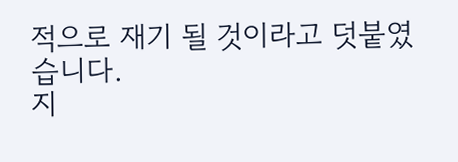적으로 재기 될 것이라고 덧붙였습니다.
지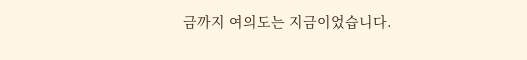금까지 여의도는 지금이었습니다.